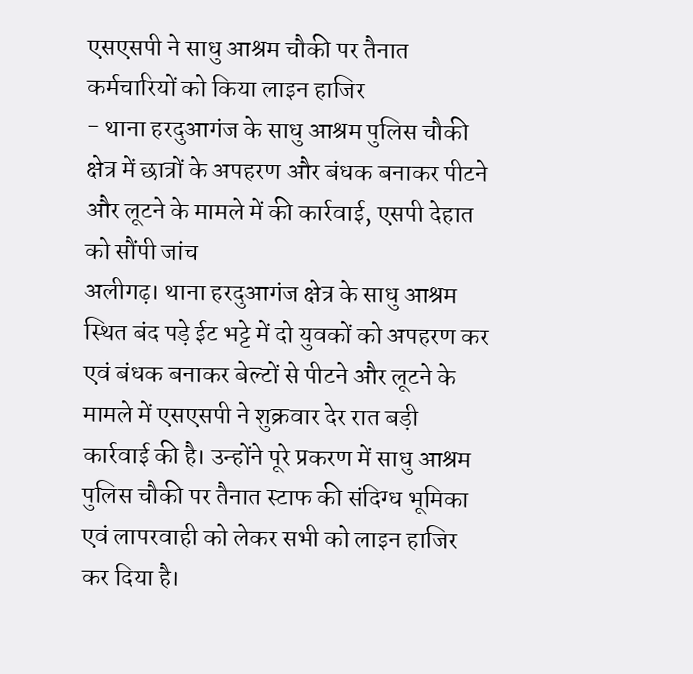एसएसपी ने साधु आश्रम चौकी पर तैनात कर्मचारियों को किया लाइन हाजिर
- थाना हरदुआगंज के साधु आश्रम पुलिस चौकी क्षेत्र में छात्रों के अपहरण और बंधक बनाकर पीटने और लूटने के मामले में की कार्रवाई, एसपी देहात को सौंपी जांच
अलीगढ़। थाना हरदुआगंज क्षेत्र के साधु आश्रम स्थित बंद पड़े ईट भट्टे में दो युवकों को अपहरण कर एवं बंधक बनाकर बेल्टों से पीटने और लूटने के मामले में एसएसपी ने शुक्रवार देर रात बड़ी कार्रवाई की है। उन्होंने पूरे प्रकरण में साधु आश्रम पुलिस चौकी पर तैनात स्टाफ की संदिग्ध भूमिका एवं लापरवाही को लेकर सभी को लाइन हाजिर कर दिया है।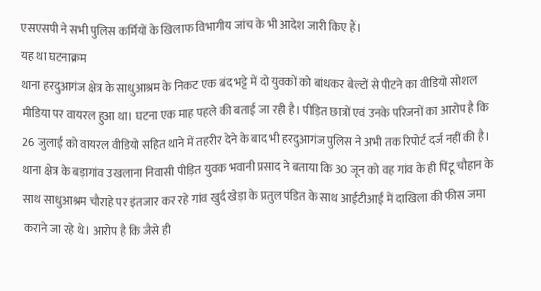एसएसपी ने सभी पुलिस कर्मियों के खिलाफ विभागीय जांच के भी आदेश जारी किए हैं।
यह था घटनाक्रम
थाना हरदुआगंज क्षेत्र के साधुआश्रम के निकट एक बंद भट्टे में दो युवकों को बांधकर बेल्टों से पीटने का वीडियो सोशल मीडिया पर वायरल हुआ था। घटना एक माह पहले की बताई जा रही है। पीड़ित छात्रों एवं उनके परिजनों का आरोप है कि 26 जुलाई को वायरल वीडियो सहित थाने में तहरीर देने के बाद भी हरदुआगंज पुलिस ने अभी तक रिपोर्ट दर्ज नहीं की है। थाना क्षेत्र के बड़ागांव उखलाना निवासी पीड़ित युवक भवानी प्रसाद ने बताया कि 30 जून को वह गांव के ही पिंटू चौहान के साथ साधुआश्रम चौराहे पर इंतजार कर रहे गांव खुर्द खेड़ा के प्रतुल पंडित के साथ आईटीआई में दाखिला की फीस जमा कराने जा रहे थे। आरोप है कि जैसे ही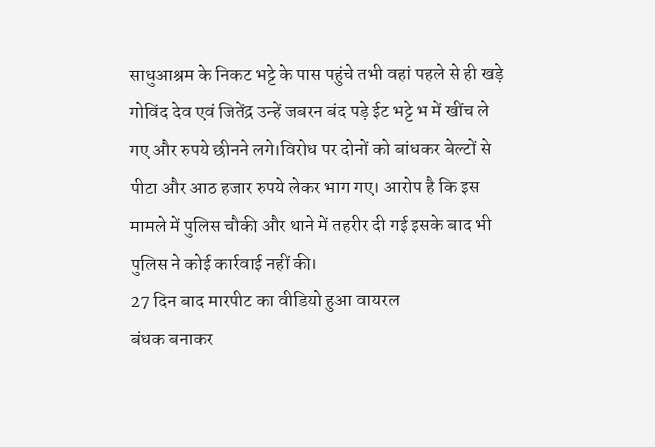साधुआश्रम के निकट भट्टे के पास पहुंचे तभी वहां पहले से ही खड़े गोविंद देव एवं जितेंद्र उन्हें जबरन बंद पड़े ईट भट्टे भ में खींच ले गए और रुपये छीनने लगे।विरोध पर दोनों को बांधकर बेल्टों से पीटा और आठ हजार रुपये लेकर भाग गए। आरोप है कि इस मामले में पुलिस चौकी और थाने में तहरीर दी गई इसके बाद भी पुलिस ने कोई कार्रवाई नहीं की।
27 दिन बाद मारपीट का वीडियो हुआ वायरल
बंधक बनाकर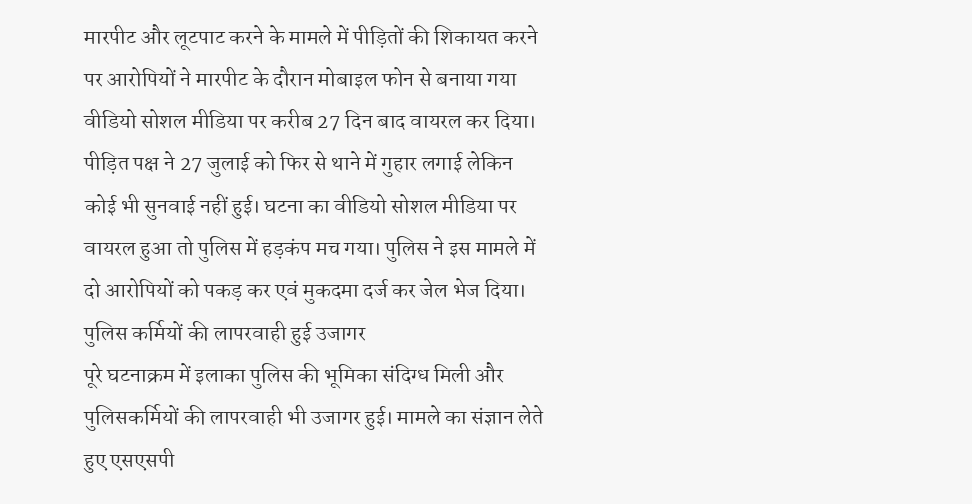मारपीट और लूटपाट करने के मामले में पीड़ितों की शिकायत करने पर आरोपियों ने मारपीट के दौरान मोबाइल फोन से बनाया गया वीडियो सोशल मीडिया पर करीब 27 दिन बाद वायरल कर दिया। पीड़ित पक्ष ने 27 जुलाई को फिर से थाने में गुहार लगाई लेकिन कोई भी सुनवाई नहीं हुई। घटना का वीडियो सोशल मीडिया पर वायरल हुआ तो पुलिस में हड़कंप मच गया। पुलिस ने इस मामले में दो आरोपियों को पकड़ कर एवं मुकदमा दर्ज कर जेल भेज दिया।
पुलिस कर्मियों की लापरवाही हुई उजागर
पूरे घटनाक्रम में इलाका पुलिस की भूमिका संदिग्ध मिली और पुलिसकर्मियों की लापरवाही भी उजागर हुई। मामले का संज्ञान लेते हुए एसएसपी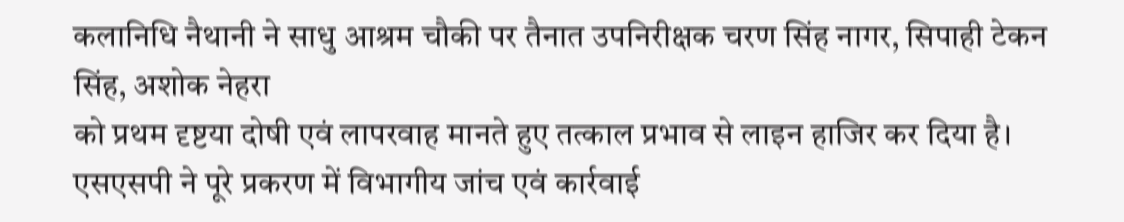कलानिधि नैथानी ने साधु आश्रम चौकी पर तैनात उपनिरीक्षक चरण सिंह नागर, सिपाही टेकन सिंह, अशोक नेहरा
को प्रथम दृष्टया दोषी एवं लापरवाह मानते हुए तत्काल प्रभाव से लाइन हाजिर कर दिया है। एसएसपी ने पूरे प्रकरण में विभागीय जांच एवं कार्रवाई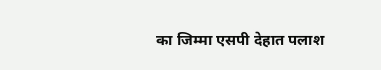का जिम्मा एसपी देहात पलाश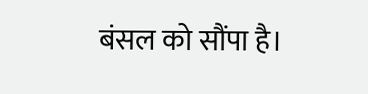बंसल को सौंपा है।